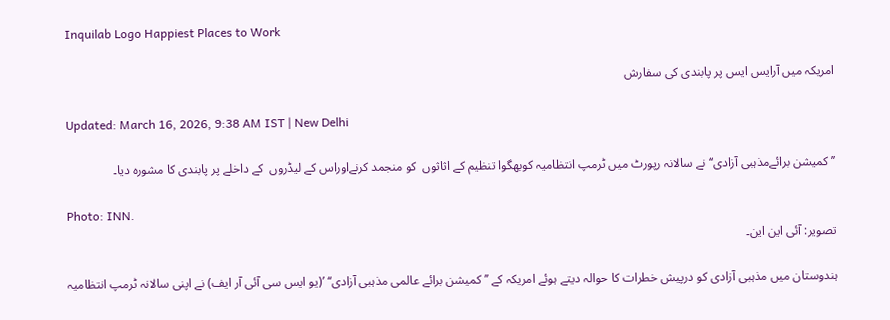Inquilab Logo Happiest Places to Work

امریکہ میں آرایس ایس پر پابندی کی سفارش

Updated: March 16, 2026, 9:38 AM IST | New Delhi

’’کمیشن برائےمذہبی آزادی‘‘ نے سالانہ رپورٹ میں ٹرمپ انتظامیہ کوبھگوا تنظیم کے اثاثوں  کو منجمد کرنےاوراس کے لیڈروں  کے داخلے پر پابندی کا مشورہ دیا۔

Photo: INN.
تصویر: آئی این این۔

ہندوستان میں مذہبی آزادی کو درپیش خطرات کا حوالہ دیتے ہوئے امریکہ کے ’’کمیشن برائے عالمی مذہبی آزادی‘‘ ’(یو ایس سی آئی آر ایف) نے اپنی سالانہ ٹرمپ انتظامیہ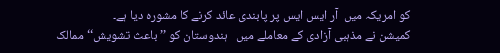کو امریکہ میں  آر ایس ایس پر پابندی عائد کرنے کا مشورہ دیا ہے۔
کمیشن نے مذہبی آزادی کے معاملے میں   ہندوستان کو ’’باعث تشویش‘‘ممالک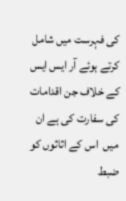کی فہرست میں شامل کرتے ہوئے آر ایس ایس کے خلاف جن اقدامات کی سفارت کی ہے ان میں  اس کے اثاثوں کو ضبط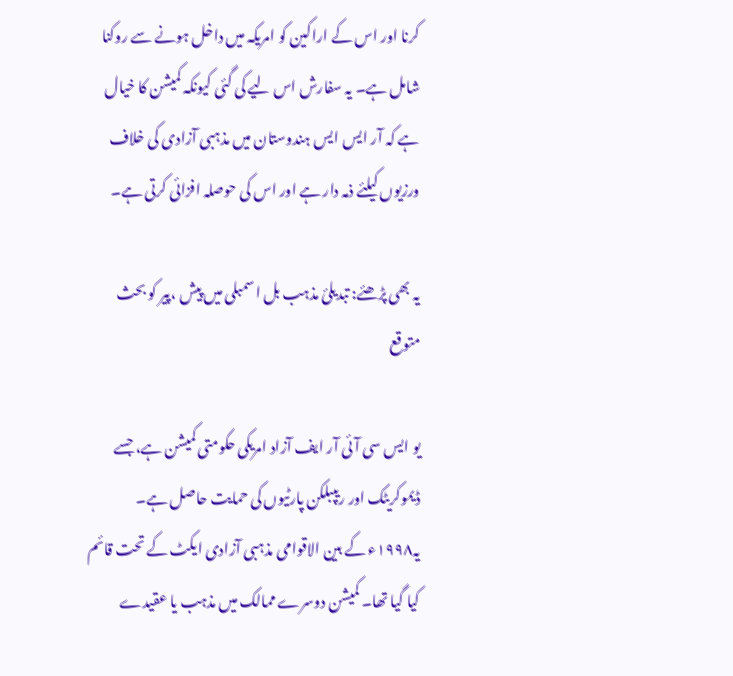کرنا اور اس کے اراکین کو امریکہ میں داخل ہونے سے روکنا شامل ہے۔ یہ سفارش اس لیے کی گئی کیونکہ کمیشن کا خیال ہے کہ آر ایس ایس ہندوستان میں مذہبی آزادی کی خلاف ورزیوں کیلئے ذمہ دار ہے اور اس کی حوصلہ افزائی کرتی ہے۔

یہ بھی پڑھئے: تبدیلیٔ مذہب بل اسمبلی میں پیش ،پیر کو بحث متوقع

یو ایس سی آئی آر ایف آزاد امریکی حکومتی کمیشن ہے، جسے ڈیموکریٹک اور ریپبلکن پارٹیوں کی حمایت حاصل ہے۔ یہ۱۹۹۸ء کے بین الاقوامی مذہبی آزادی ایکٹ کے تحت قائم کیا گیا تھا۔ کمیشن دوسرے ممالک میں مذہب یا عقیدے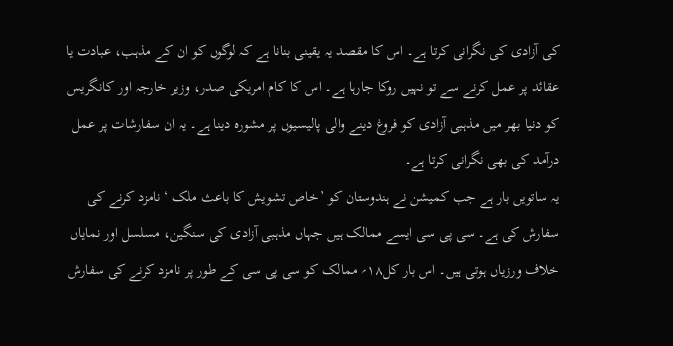کی آزادی کی نگرانی کرتا ہے۔ اس کا مقصد یہ یقینی بنانا ہے کہ لوگوں کو ان کے مذہب، عبادت یا عقائد پر عمل کرنے سے تو نہیں روکا جارہا ہے۔ اس کا کام امریکی صدر، وزیر خارجہ اور کانگریس کو دنیا بھر میں مذہبی آزادی کو فروغ دینے والی پالیسیوں پر مشورہ دینا ہے۔ یہ ان سفارشات پر عمل درآمد کی بھی نگرانی کرتا ہے۔
یہ ساتویں بار ہے جب کمیشن نے ہندوستان کو ’خاص تشویش کا باعث ملک ‘ نامزد کرنے کی سفارش کی ہے۔ سی پی سی ایسے ممالک ہیں جہاں مذہبی آزادی کی سنگین، مسلسل اور نمایاں خلاف ورزیاں ہوتی ہیں۔ اس بار کل۱۸؍ ممالک کو سی پی سی کے طور پر نامزد کرنے کی سفارش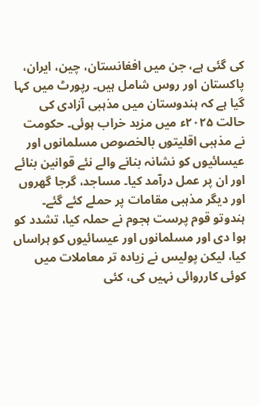کی گئی ہے، جن میں افغانستان، چین، ایران، پاکستان اور روس شامل ہیں۔ رپورٹ میں کہا گیا ہے کہ ہندوستان میں مذہبی آزادی کی حالت ۲۰۲۵ء میں مزید خراب ہوئی۔ حکومت نے مذہبی اقلیتوں بالخصوص مسلمانوں اور عیسائیوں کو نشانہ بنانے والے نئے قوانین بنائے اور ان پر عمل درآمد کیا۔ مساجد، گرجا گھروں اور دیگر مذہبی مقامات پر حملے کئے گئے۔ ہندوتو قوم پرست ہجوم نے حملہ کیا، تشدد کو ہوا دی اور مسلمانوں اور عیسائیوں کو ہراساں کیا، لیکن پولیس نے زیادہ تر معاملات میں کوئی کارروائی نہیں کی، کئی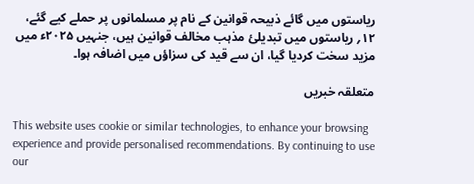ریاستوں میں گائے ذبیحہ قوانین کے نام پر مسلمانوں پر حملے کیے گئے، ۱۲؍ ریاستوں میں تبدیلیٔ مذہب مخالف قوانین ہیں، جنہیں ۲۰۲۵ء میں مزید سخت کردیا گیا، ان سے قید کی سزاؤں میں اضافہ ہوا۔

متعلقہ خبریں

This website uses cookie or similar technologies, to enhance your browsing experience and provide personalised recommendations. By continuing to use our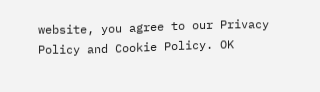website, you agree to our Privacy Policy and Cookie Policy. OK